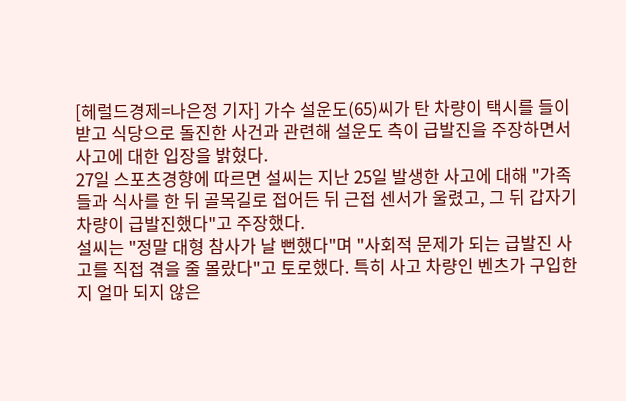[헤럴드경제=나은정 기자] 가수 설운도(65)씨가 탄 차량이 택시를 들이받고 식당으로 돌진한 사건과 관련해 설운도 측이 급발진을 주장하면서 사고에 대한 입장을 밝혔다.
27일 스포츠경향에 따르면 설씨는 지난 25일 발생한 사고에 대해 "가족들과 식사를 한 뒤 골목길로 접어든 뒤 근접 센서가 울렸고, 그 뒤 갑자기 차량이 급발진했다"고 주장했다.
설씨는 "정말 대형 참사가 날 뻔했다"며 "사회적 문제가 되는 급발진 사고를 직접 겪을 줄 몰랐다"고 토로했다. 특히 사고 차량인 벤츠가 구입한 지 얼마 되지 않은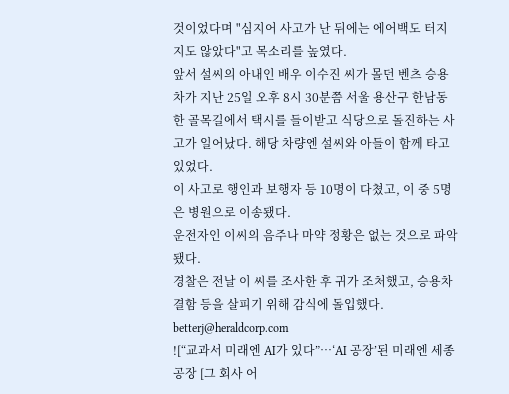것이었다며 "심지어 사고가 난 뒤에는 에어백도 터지지도 않았다"고 목소리를 높였다.
앞서 설씨의 아내인 배우 이수진 씨가 몰던 벤츠 승용차가 지난 25일 오후 8시 30분쯤 서울 용산구 한남동 한 골목길에서 택시를 들이받고 식당으로 돌진하는 사고가 일어났다. 해당 차량엔 설씨와 아들이 함께 타고 있었다.
이 사고로 행인과 보행자 등 10명이 다쳤고, 이 중 5명은 병원으로 이송됐다.
운전자인 이씨의 음주나 마약 정황은 없는 것으로 파악됐다.
경찰은 전날 이 씨를 조사한 후 귀가 조처했고, 승용차 결함 등을 살피기 위해 감식에 돌입했다.
betterj@heraldcorp.com
![“교과서 미래엔 AI가 있다”…‘AI 공장’된 미래엔 세종공장 [그 회사 어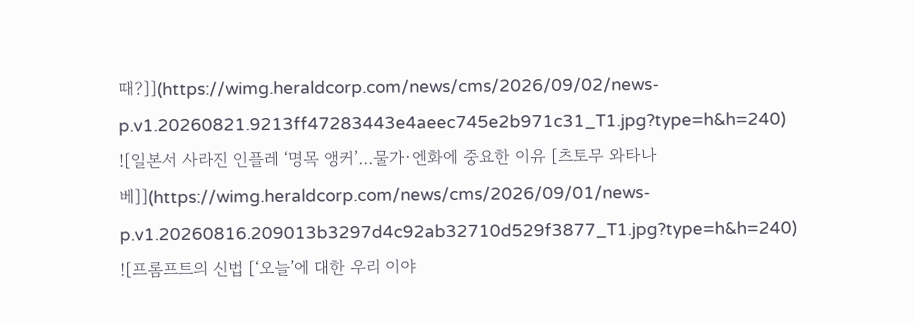때?]](https://wimg.heraldcorp.com/news/cms/2026/09/02/news-p.v1.20260821.9213ff47283443e4aeec745e2b971c31_T1.jpg?type=h&h=240)
![일본서 사라진 인플레 ‘명목 앵커’…물가·엔화에 중요한 이유 [츠토무 와타나베]](https://wimg.heraldcorp.com/news/cms/2026/09/01/news-p.v1.20260816.209013b3297d4c92ab32710d529f3877_T1.jpg?type=h&h=240)
![프롬프트의 신법 [‘오늘’에 대한 우리 이야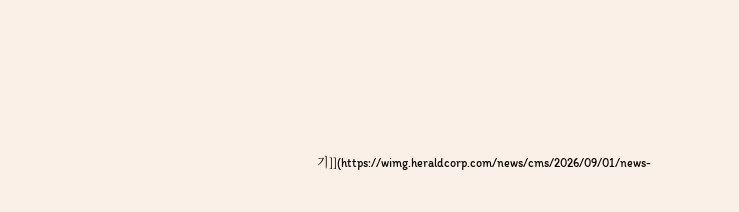기]](https://wimg.heraldcorp.com/news/cms/2026/09/01/news-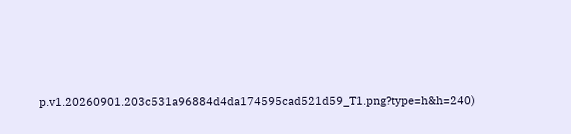p.v1.20260901.203c531a96884d4da174595cad521d59_T1.png?type=h&h=240)